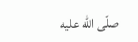صلّى اللّه عليه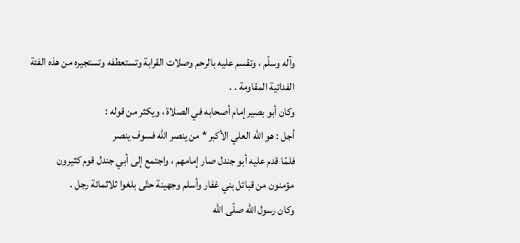وآله وسلّم ، وتقسم عليه بالرحم وصلات القرابة وتستعطفه وتستجيره من هذه الفئة الفدائية المقاومة . .
وكان أبو بصير إمام أصحابه في الصلاة ، ويكثر من قوله :
أجل : هو اللّه العلي الأكبر * من ينصر اللّه فسوف ينصر
فلمّا قدم عليه أبو جندل صار إمامهم ، واجتمع إلى أبي جندل قوم كثيرون مؤمنون من قبائل بني غفار وأسلم وجهينة حتّى بلغوا ثلاثمائة رجل .
وكان رسول اللّه صلّى اللّه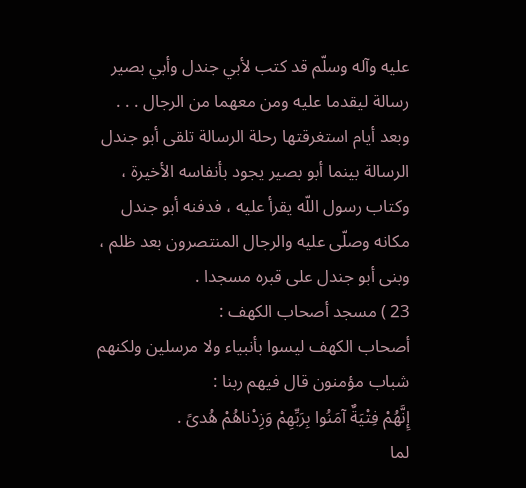عليه وآله وسلّم قد كتب لأبي جندل وأبي بصير رسالة ليقدما عليه ومن معهما من الرجال . . . وبعد أيام استغرقتها رحلة الرسالة تلقى أبو جندل الرسالة بينما أبو بصير يجود بأنفاسه الأخيرة ، وكتاب رسول اللّه يقرأ عليه ، فدفنه أبو جندل مكانه وصلّى عليه والرجال المنتصرون بعد ظلم ، وبنى أبو جندل على قبره مسجدا .
23 ) مسجد أصحاب الكهف :
أصحاب الكهف ليسوا بأنبياء ولا مرسلين ولكنهم شباب مؤمنون قال فيهم ربنا :
إِنَّهُمْ فِتْيَةٌ آمَنُوا بِرَبِّهِمْ وَزِدْناهُمْ هُدىً .
لما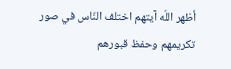أظهر اللّه آيتهم اختلف النّاس في صور تكريمهم وحفظ قبورهم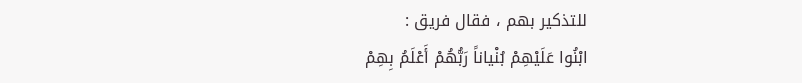للتذكير بهم ، فقال فريق :
ابْنُوا عَلَيْهِمْ بُنْياناً رَبُّهُمْ أَعْلَمُ بِهِمْ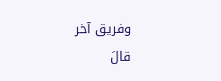وفريق آخر
قالَ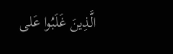الَّذِينَ غَلَبُوا عَلى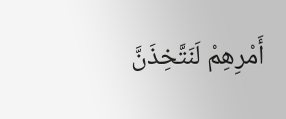أَمْرِهِمْ لَنَتَّخِذَنَّ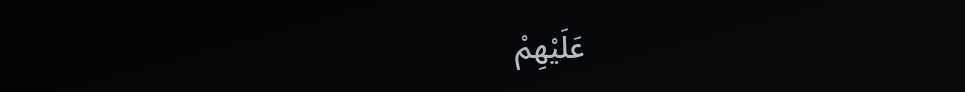عَلَيْهِمْ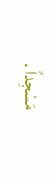مَسْجِداً .